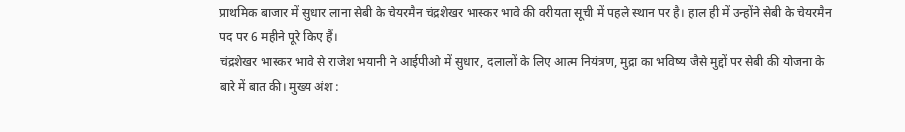प्राथमिक बाजार में सुधार लाना सेबी के चेयरमैन चंद्रशेखर भास्कर भावे की वरीयता सूची में पहले स्थान पर है। हाल ही में उन्होंने सेबी के चेयरमैन पद पर 6 महीने पूरे किए हैं।
चंद्रशेखर भास्कर भावे से राजेश भयानी ने आईपीओ में सुधार, दलालों के लिए आत्म नियंत्रण, मुद्रा का भविष्य जैसे मुद्दों पर सेबी की योजना के बारे में बात की। मुख्य अंश :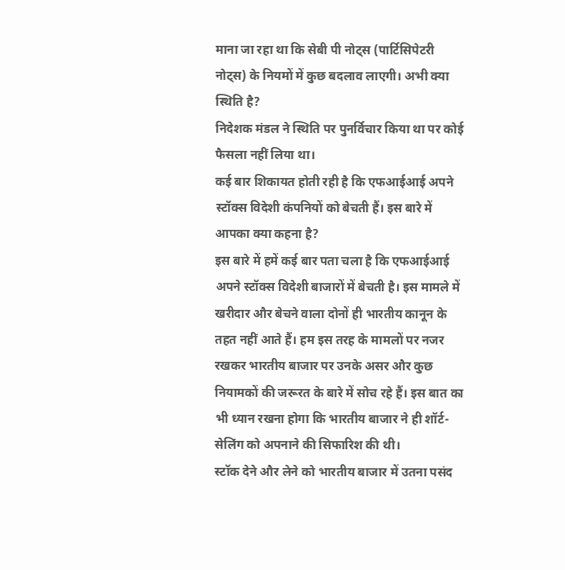माना जा रहा था कि सेबी पी नोट्स (पार्टिसिपेटरी नोट्स) के नियमों में कुछ बदलाव लाएगी। अभी क्या स्थिति है?
निदेशक मंडल ने स्थिति पर पुनर्विचार किया था पर कोई फैसला नहीं लिया था।
कई बार शिकायत होती रही है कि एफआईआई अपने स्टॉक्स विदेशी कंपनियों को बेचती हैं। इस बारे में आपका क्या कहना है?
इस बारे में हमें कई बार पता चला है कि एफआईआई अपने स्टॉक्स विदेशी बाजारों में बेचती है। इस मामले में खरीदार और बेचने वाला दोनों ही भारतीय कानून के तहत नहीं आते हैं। हम इस तरह के मामलों पर नजर रखकर भारतीय बाजार पर उनके असर और कुछ नियामकों की जरूरत के बारे में सोच रहे हैं। इस बात का भी ध्यान रखना होगा कि भारतीय बाजार ने ही शॉर्ट-सेलिंग को अपनाने की सिफारिश की थी।
स्टॉक देने और लेने को भारतीय बाजार में उतना पसंद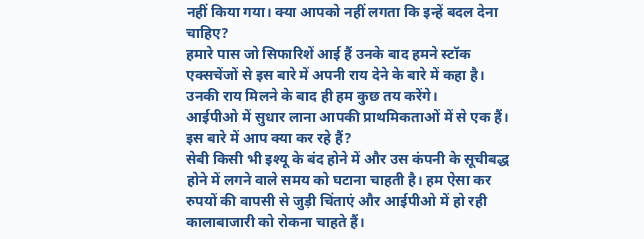नहीं किया गया। क्या आपको नहीं लगता कि इन्हें बदल देना चाहिए?
हमारे पास जो सिफारिशें आई हैं उनके बाद हमने स्टॉक एक्सचेंजों से इस बारे में अपनी राय देने के बारे में कहा है। उनकी राय मिलने के बाद ही हम कुछ तय करेंगे।
आईपीओ में सुधार लाना आपकी प्राथमिकताओं में से एक हैं। इस बारे में आप क्या कर रहे हैं?
सेबी किसी भी इश्यू के बंद होने में और उस कंपनी के सूचीबद्ध होने में लगने वाले समय को घटाना चाहती है। हम ऐसा कर रुपयों की वापसी से जुड़ी चिंताएं और आईपीओ में हो रही कालाबाजारी को रोकना चाहते हैं।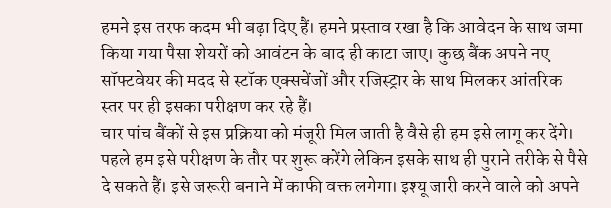हमने इस तरफ कदम भी बढ़ा दिए हैं। हमने प्रस्ताव रखा है कि आवेदन के साथ जमा किया गया पैसा शेयरों को आवंटन के बाद ही काटा जाए। कुछ बैंक अपने नए सॉफ्टवेयर की मदद से स्टॉक एक्सचेंजों और रजिस्ट्रार के साथ मिलकर आंतरिक स्तर पर ही इसका परीक्षण कर रहे हैं।
चार पांच बैंकों से इस प्रक्रिया को मंजूरी मिल जाती है वैसे ही हम इसे लागू कर देंगे। पहले हम इसे परीक्षण के तौर पर शुरू करेंगे लेकिन इसके साथ ही पुराने तरीके से पैसे दे सकते हैं। इसे जरूरी बनाने में काफी वक्त लगेगा। इश्यू जारी करने वाले को अपने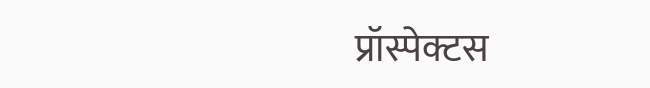प्रॉस्पेक्टस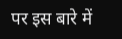पर इस बारे में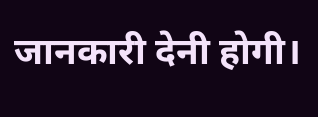जानकारी देनी होगी।